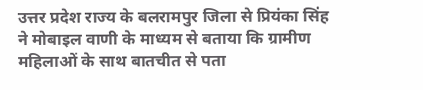उत्तर प्रदेश राज्य के बलरामपुर जिला से प्रियंका सिंह ने मोबाइल वाणी के माध्यम से बताया कि ग्रामीण महिलाओं के साथ बातचीत से पता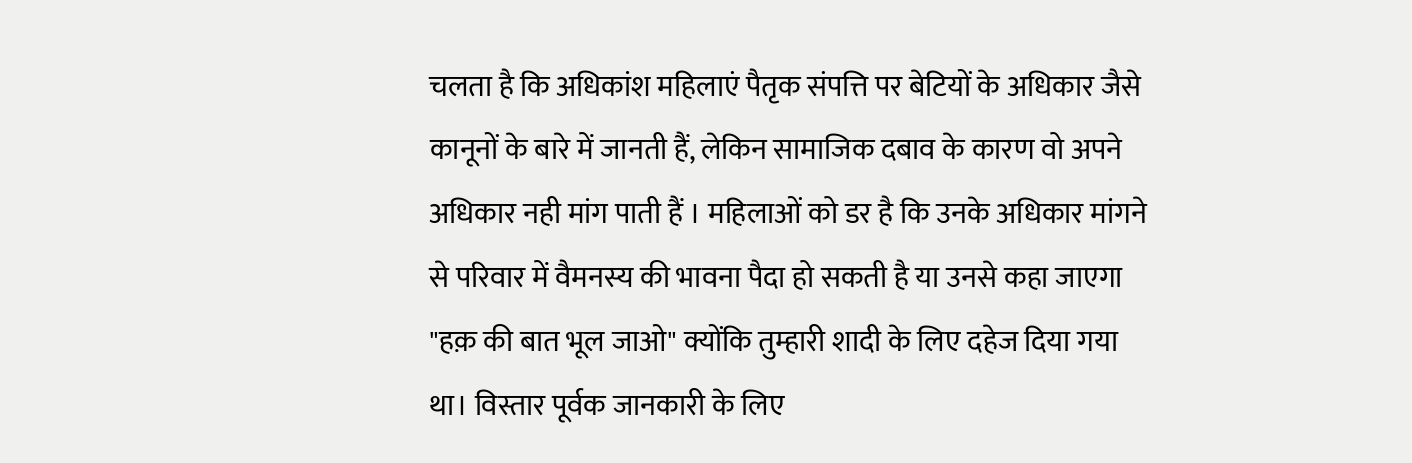चलता है कि अधिकांश महिलाएं पैतृक संपत्ति पर बेटियों के अधिकार जैसे कानूनों के बारे में जानती हैं, लेकिन सामाजिक दबाव के कारण वो अपने अधिकार नही मांग पाती हैं । महिलाओं को डर है कि उनके अधिकार मांगने से परिवार में वैमनस्य की भावना पैदा हो सकती है या उनसे कहा जाएगा "हक़ की बात भूल जाओ" क्योंकि तुम्हारी शादी के लिए दहेज दिया गया था। विस्तार पूर्वक जानकारी के लिए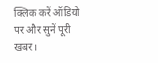क्लिक करें ऑडियो पर और सुनें पूरी खबर।